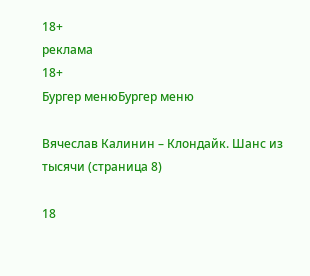18+
реклама
18+
Бургер менюБургер меню

Вячеслав Калинин – Клондайк. Шанс из тысячи (страница 8)

18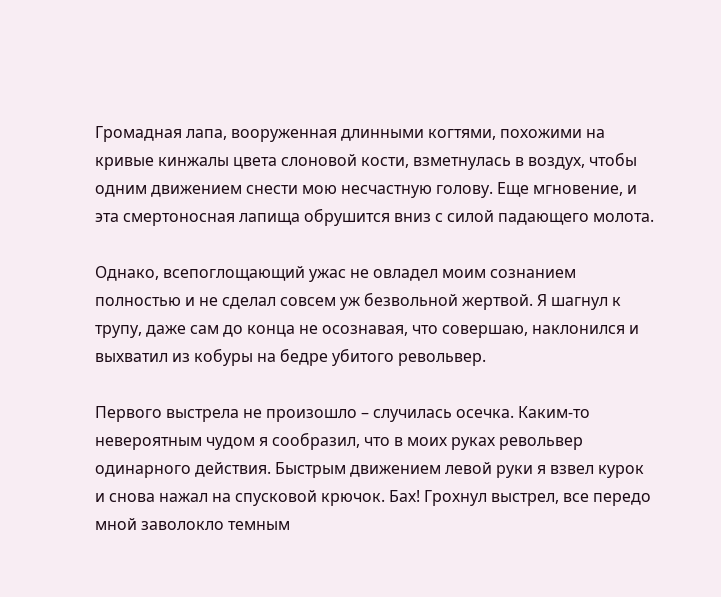Громадная лапа, вооруженная длинными когтями, похожими на кривые кинжалы цвета слоновой кости, взметнулась в воздух, чтобы одним движением снести мою несчастную голову. Еще мгновение, и эта смертоносная лапища обрушится вниз с силой падающего молота.

Однако, всепоглощающий ужас не овладел моим сознанием полностью и не сделал совсем уж безвольной жертвой. Я шагнул к трупу, даже сам до конца не осознавая, что совершаю, наклонился и выхватил из кобуры на бедре убитого револьвер.

Первого выстрела не произошло – случилась осечка. Каким-то невероятным чудом я сообразил, что в моих руках револьвер одинарного действия. Быстрым движением левой руки я взвел курок и снова нажал на спусковой крючок. Бах! Грохнул выстрел, все передо мной заволокло темным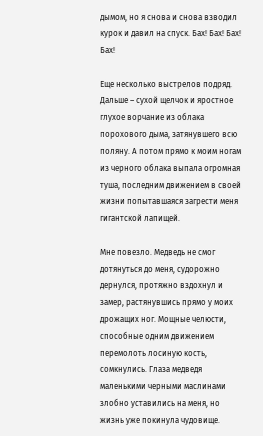дымом, но я снова и снова взводил курок и давил на спуск. Бах! Бах! Бах! Бах!

Еще несколько выстрелов подряд. Дальше – сухой щелчок и яростное глухое ворчание из облака порохового дыма, затянувшего всю поляну. А потом прямо к моим ногам из черного облака выпала огромная туша, последним движением в своей жизни попытавшаяся загрести меня гигантской лапищей.

Мне повезло. Медведь не смог дотянуться до меня, судорожно дернулся, протяжно вздохнул и замер, растянувшись прямо у моих дрожащих ног. Мощные челюсти, способные одним движением перемолоть лосиную кость, сомкнулись. Глаза медведя маленькими черными маслинами злобно уставились на меня, но жизнь уже покинула чудовище.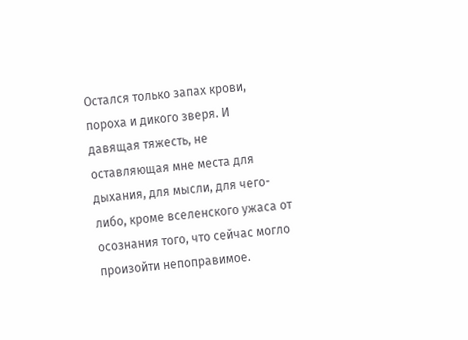Остался только запах крови, пороха и дикого зверя. И давящая тяжесть, не оставляющая мне места для дыхания, для мысли, для чего-либо, кроме вселенского ужаса от осознания того, что сейчас могло произойти непоправимое.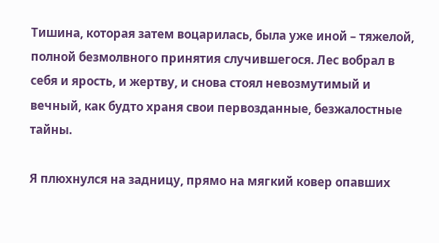Тишина, которая затем воцарилась, была уже иной – тяжелой, полной безмолвного принятия случившегося. Лес вобрал в себя и ярость, и жертву, и снова стоял невозмутимый и вечный, как будто храня свои первозданные, безжалостные тайны.

Я плюхнулся на задницу, прямо на мягкий ковер опавших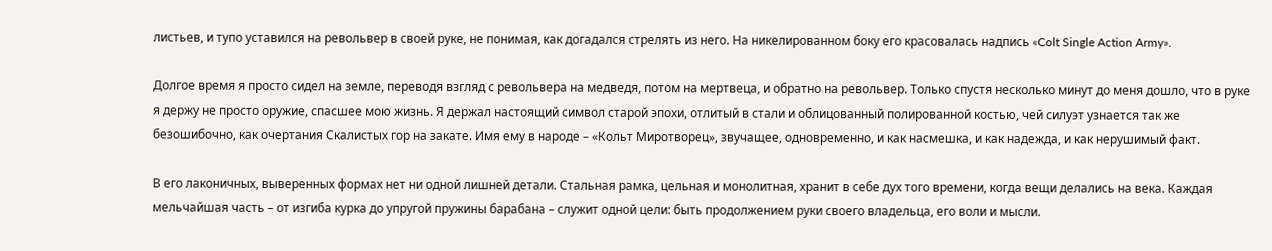листьев, и тупо уставился на револьвер в своей руке, не понимая, как догадался стрелять из него. На никелированном боку его красовалась надпись «Colt Single Action Army».

Долгое время я просто сидел на земле, переводя взгляд с револьвера на медведя, потом на мертвеца, и обратно на револьвер. Только спустя несколько минут до меня дошло, что в руке я держу не просто оружие, спасшее мою жизнь. Я держал настоящий символ старой эпохи, отлитый в стали и облицованный полированной костью, чей силуэт узнается так же безошибочно, как очертания Скалистых гор на закате. Имя ему в народе – «Кольт Миротворец», звучащее, одновременно, и как насмешка, и как надежда, и как нерушимый факт.

В его лаконичных, выверенных формах нет ни одной лишней детали. Стальная рамка, цельная и монолитная, хранит в себе дух того времени, когда вещи делались на века. Каждая мельчайшая часть – от изгиба курка до упругой пружины барабана – служит одной цели: быть продолжением руки своего владельца, его воли и мысли.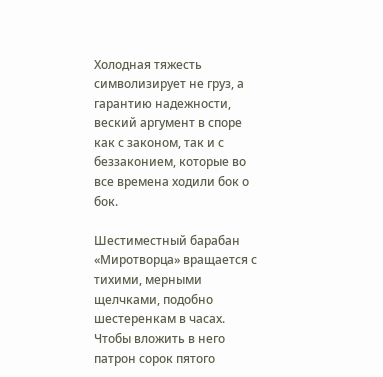Холодная тяжесть символизирует не груз, а гарантию надежности, веский аргумент в споре как с законом, так и с беззаконием, которые во все времена ходили бок о бок.

Шестиместный барабан «Миротворца» вращается с тихими, мерными щелчками, подобно шестеренкам в часах. Чтобы вложить в него патрон сорок пятого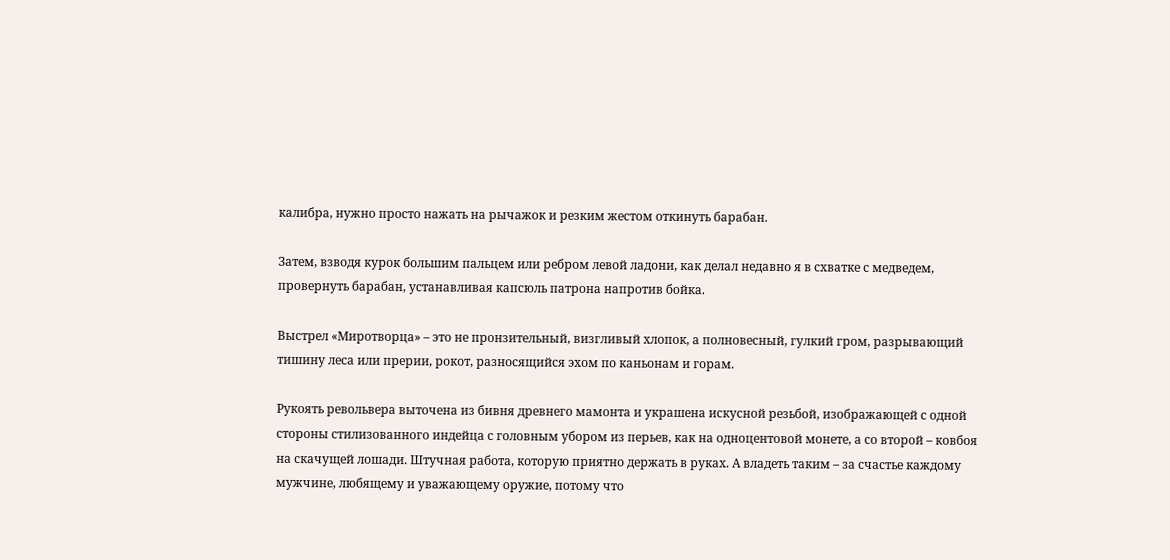калибра, нужно просто нажать на рычажок и резким жестом откинуть барабан.

Затем, взводя курок большим пальцем или ребром левой ладони, как делал недавно я в схватке с медведем, провернуть барабан, устанавливая капсюль патрона напротив бойка.

Выстрел «Миротворца» – это не пронзительный, визгливый хлопок, а полновесный, гулкий гром, разрывающий тишину леса или прерии, рокот, разносящийся эхом по каньонам и горам.

Рукоять револьвера выточена из бивня древнего мамонта и украшена искусной резьбой, изображающей с одной стороны стилизованного индейца с головным убором из перьев, как на одноцентовой монете, а со второй – ковбоя на скачущей лошади. Штучная работа, которую приятно держать в руках. А владеть таким – за счастье каждому мужчине, любящему и уважающему оружие, потому что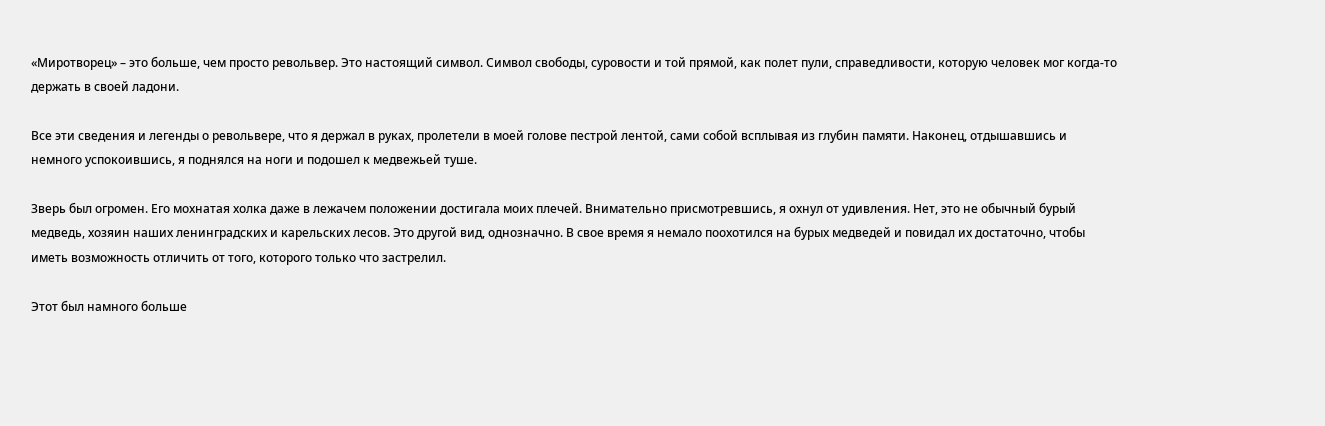«Миротворец» – это больше, чем просто револьвер. Это настоящий символ. Символ свободы, суровости и той прямой, как полет пули, справедливости, которую человек мог когда-то держать в своей ладони.

Все эти сведения и легенды о револьвере, что я держал в руках, пролетели в моей голове пестрой лентой, сами собой всплывая из глубин памяти. Наконец, отдышавшись и немного успокоившись, я поднялся на ноги и подошел к медвежьей туше.

Зверь был огромен. Его мохнатая холка даже в лежачем положении достигала моих плечей. Внимательно присмотревшись, я охнул от удивления. Нет, это не обычный бурый медведь, хозяин наших ленинградских и карельских лесов. Это другой вид, однозначно. В свое время я немало поохотился на бурых медведей и повидал их достаточно, чтобы иметь возможность отличить от того, которого только что застрелил.

Этот был намного больше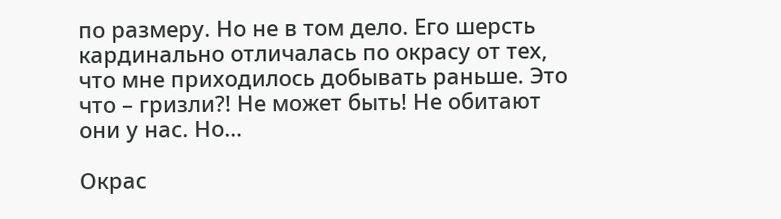по размеру. Но не в том дело. Его шерсть кардинально отличалась по окрасу от тех, что мне приходилось добывать раньше. Это что – гризли?! Не может быть! Не обитают они у нас. Но…

Окрас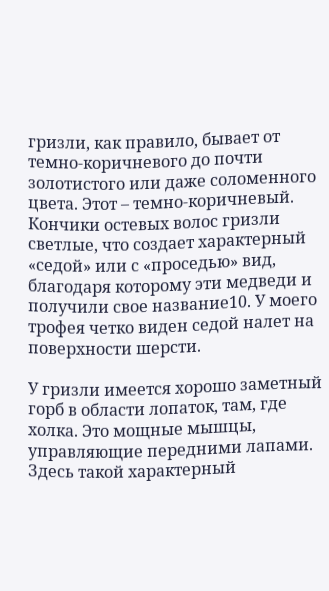гризли, как правило, бывает от темно-коричневого до почти золотистого или даже соломенного цвета. Этот – темно-коричневый. Кончики остевых волос гризли светлые, что создает характерный «седой» или с «проседью» вид, благодаря которому эти медведи и получили свое название10. У моего трофея четко виден седой налет на поверхности шерсти.

У гризли имеется хорошо заметный горб в области лопаток, там, где холка. Это мощные мышцы, управляющие передними лапами. Здесь такой характерный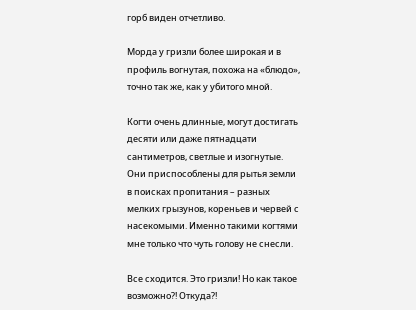горб виден отчетливо.

Морда у гризли более широкая и в профиль вогнутая, похожа на «блюдо», точно так же, как у убитого мной.

Когти очень длинные, могут достигать десяти или даже пятнадцати сантиметров, светлые и изогнутые. Они приспособлены для рытья земли в поисках пропитания – разных мелких грызунов, кореньев и червей с насекомыми. Именно такими когтями мне только что чуть голову не снесли.

Все сходится. Это гризли! Но как такое возможно?! Откуда?!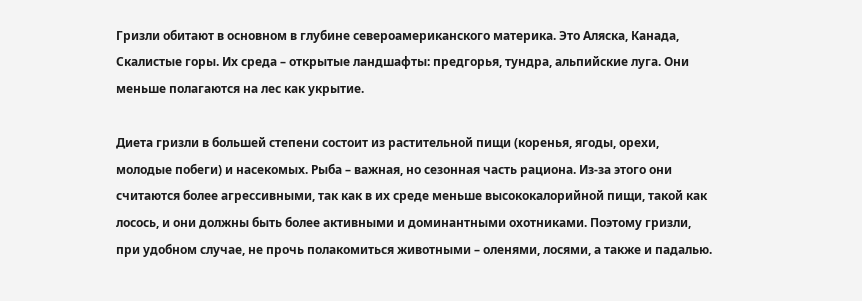Гризли обитают в основном в глубине североамериканского материка. Это Аляска, Канада, Скалистые горы. Их среда – открытые ландшафты: предгорья, тундра, альпийские луга. Они меньше полагаются на лес как укрытие.

Диета гризли в большей степени состоит из растительной пищи (коренья, ягоды, орехи, молодые побеги) и насекомых. Рыба – важная, но сезонная часть рациона. Из-за этого они считаются более агрессивными, так как в их среде меньше высококалорийной пищи, такой как лосось, и они должны быть более активными и доминантными охотниками. Поэтому гризли, при удобном случае, не прочь полакомиться животными – оленями, лосями, а также и падалью.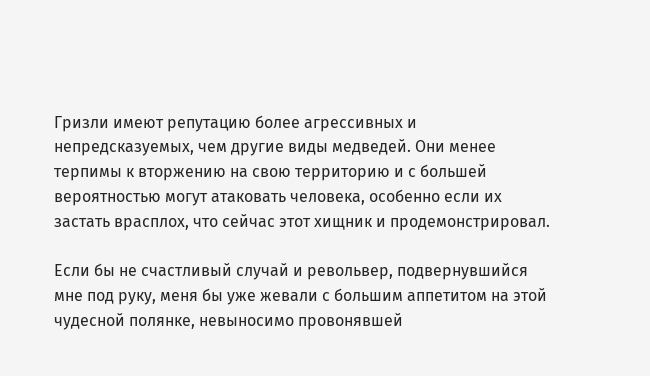Гризли имеют репутацию более агрессивных и непредсказуемых, чем другие виды медведей. Они менее терпимы к вторжению на свою территорию и с большей вероятностью могут атаковать человека, особенно если их застать врасплох, что сейчас этот хищник и продемонстрировал.

Если бы не счастливый случай и револьвер, подвернувшийся мне под руку, меня бы уже жевали с большим аппетитом на этой чудесной полянке, невыносимо провонявшей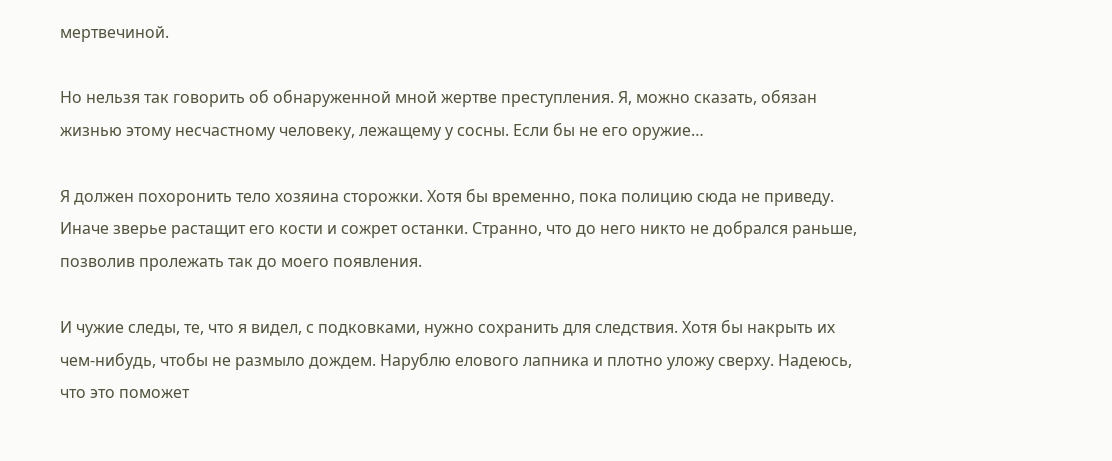мертвечиной.

Но нельзя так говорить об обнаруженной мной жертве преступления. Я, можно сказать, обязан жизнью этому несчастному человеку, лежащему у сосны. Если бы не его оружие…

Я должен похоронить тело хозяина сторожки. Хотя бы временно, пока полицию сюда не приведу. Иначе зверье растащит его кости и сожрет останки. Странно, что до него никто не добрался раньше, позволив пролежать так до моего появления.

И чужие следы, те, что я видел, с подковками, нужно сохранить для следствия. Хотя бы накрыть их чем-нибудь, чтобы не размыло дождем. Нарублю елового лапника и плотно уложу сверху. Надеюсь, что это поможет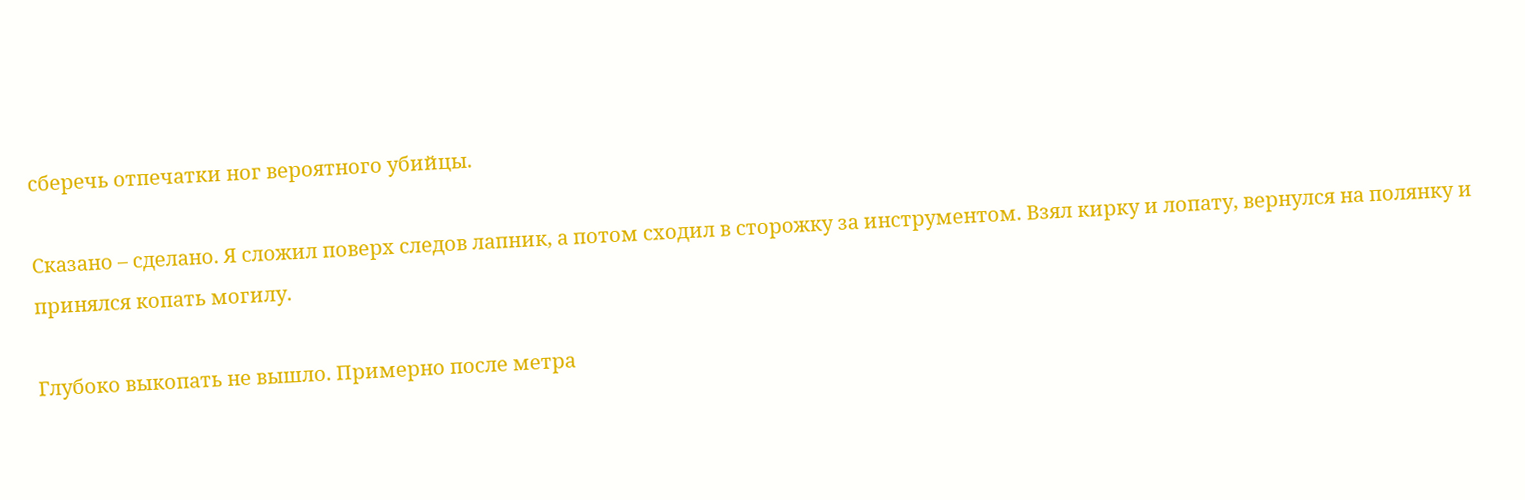сберечь отпечатки ног вероятного убийцы.

Сказано – сделано. Я сложил поверх следов лапник, а потом сходил в сторожку за инструментом. Взял кирку и лопату, вернулся на полянку и принялся копать могилу.

Глубоко выкопать не вышло. Примерно после метра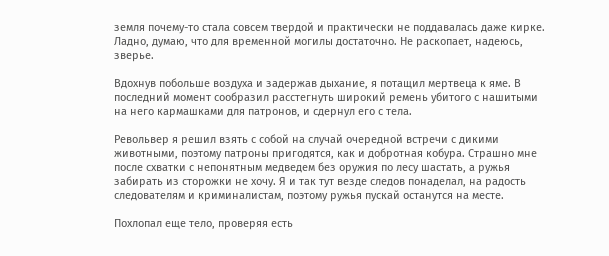земля почему-то стала совсем твердой и практически не поддавалась даже кирке. Ладно, думаю, что для временной могилы достаточно. Не раскопает, надеюсь, зверье.

Вдохнув побольше воздуха и задержав дыхание, я потащил мертвеца к яме. В последний момент сообразил расстегнуть широкий ремень убитого с нашитыми на него кармашками для патронов, и сдернул его с тела.

Револьвер я решил взять с собой на случай очередной встречи с дикими животными, поэтому патроны пригодятся, как и добротная кобура. Страшно мне после схватки с непонятным медведем без оружия по лесу шастать, а ружья забирать из сторожки не хочу. Я и так тут везде следов понаделал, на радость следователям и криминалистам, поэтому ружья пускай останутся на месте.

Похлопал еще тело, проверяя есть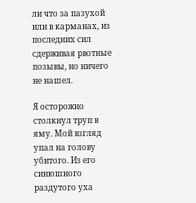ли что за пазухой или в карманах, из последних сил сдерживая рвотные позывы, но ничего не нашел.

Я осторожно столкнул труп в яму. Мой взгляд упал на голову убитого. Из его синюшного раздутого уха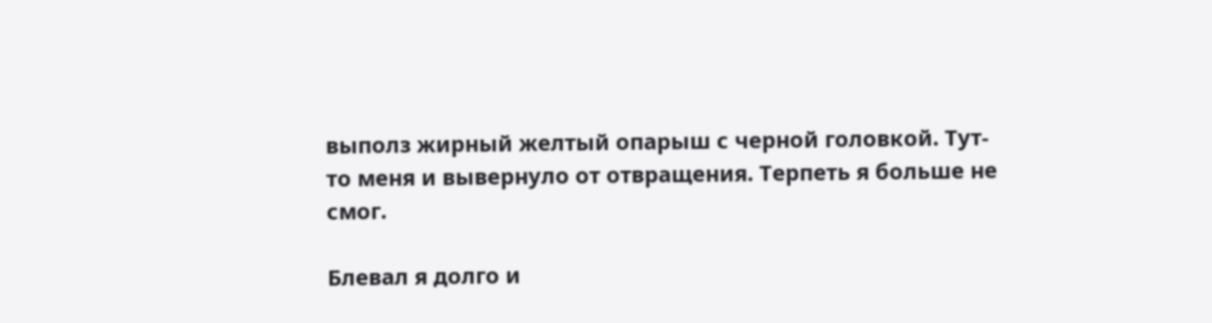выполз жирный желтый опарыш с черной головкой. Тут-то меня и вывернуло от отвращения. Терпеть я больше не смог.

Блевал я долго и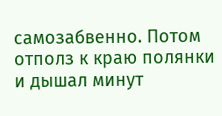самозабвенно. Потом отполз к краю полянки и дышал минут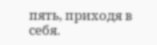пять, приходя в себя.